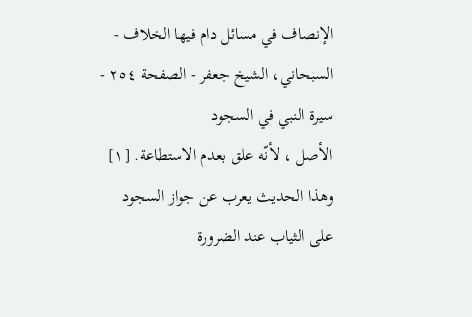الإنصاف في مسائل دام فيها الخلاف - السبحاني، الشيخ جعفر - الصفحة ٢٥٤ - سيرة النبي في السجود
الأصل ، لأنّه علق بعدم الاستطاعة. [١]
وهذا الحديث يعرب عن جواز السجود على الثياب عند الضرورة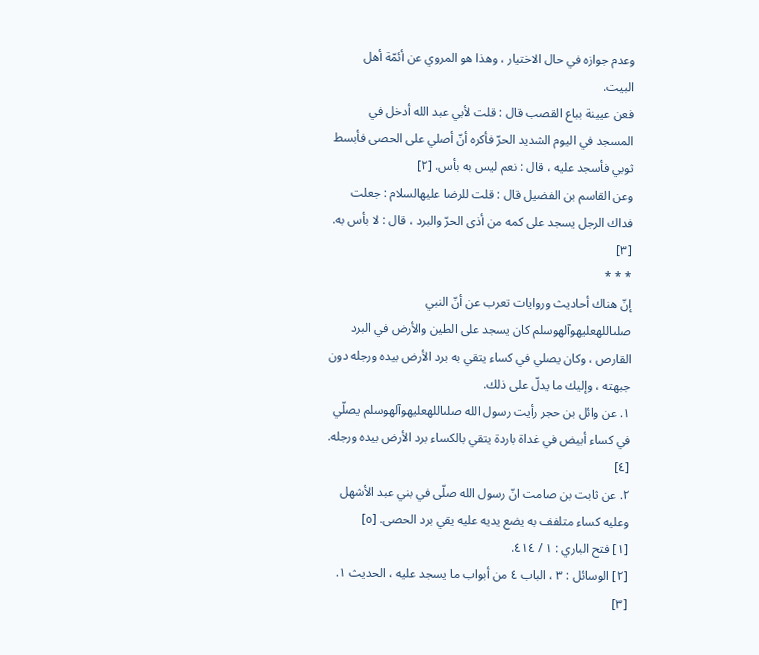وعدم جوازه في حال الاختيار ، وهذا هو المروي عن أئمّة أهل البيت.
فعن عيينة بباع القصب قال : قلت لأبي عبد الله أدخل في المسجد في اليوم الشديد الحرّ فأكره أنّ أصلي على الحصى فأبسط ثوبي فأسجد عليه ، قال : نعم ليس به بأس. [٢]
وعن القاسم بن الفضيل قال : قلت للرضا عليهالسلام : جعلت فداك الرجل يسجد على كمه من أذى الحرّ والبرد ، قال : لا بأس به. [٣]
* * *
إنّ هناك أحاديث وروايات تعرب عن أنّ النبي صلىاللهعليهوآلهوسلم كان يسجد على الطين والأرض في البرد القارص ، وكان يصلي في كساء يتقي به برد الأرض بيده ورجله دون جبهته ، وإليك ما يدلّ على ذلك.
١. عن وائل بن حجر رأيت رسول الله صلىاللهعليهوآلهوسلم يصلّي في كساء أبيض في غداة باردة يتقي بالكساء برد الأرض بيده ورجله. [٤]
٢. عن ثابت بن صامت انّ رسول الله صلّى في بني عبد الأشهل وعليه كساء متلفف به يضع يديه عليه يقي برد الحصى. [٥]
[١] فتح الباري : ١ / ٤١٤.
[٢] الوسائل : ٣ ، الباب ٤ من أبواب ما يسجد عليه ، الحديث ١.
[٣]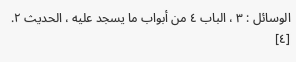الوسائل : ٣ ، الباب ٤ من أبواب ما يسجد عليه ، الحديث ٢.
[٤]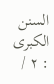السنن الكبرى : ٢ /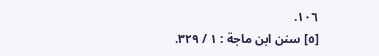١٠٦.
[٥] سنن ابن ماجة : ١ / ٣٢٩.